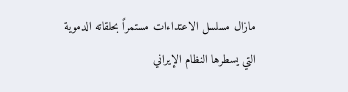مازال مسلسل الاعتداءات مستمراً بحلقاته الدموية التي يسطرها النظام الإيراني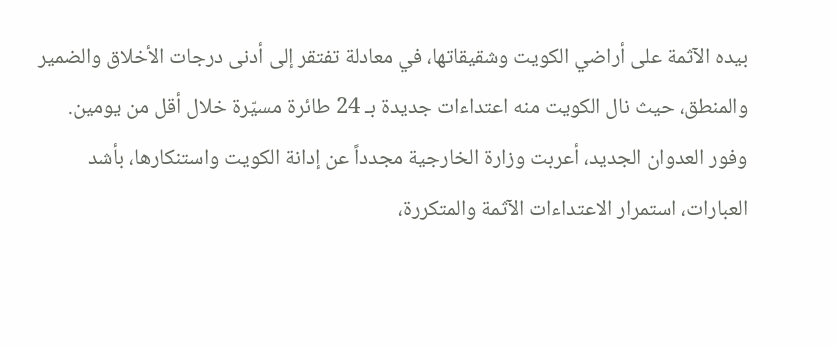بيده الآثمة على أراضي الكويت وشقيقاتها، في معادلة تفتقر إلى أدنى درجات الأخلاق والضمير والمنطق، حيث نال الكويت منه اعتداءات جديدة بـ 24 طائرة مسيّرة خلال أقل من يومين.
وفور العدوان الجديد، أعربت وزارة الخارجية مجدداً عن إدانة الكويت واستنكارها، بأشد العبارات، استمرار الاعتداءات الآثمة والمتكررة،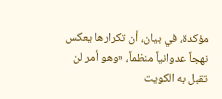مؤكدة، في بيان، أن تكرارها يعكس نهجاً عدوانياً منظماً، «وهو أمر لن تقبل به الكويت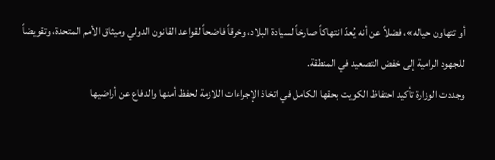أو تتهاون حياله»، فضلاً عن أنه يُعدّ انتهاكاً صارخاً لسيادة البلاد، وخرقاً فاضحاً لقواعد القانون الدولي وميثاق الأمم المتحدة، وتقويضاً للجهود الرامية إلى خفض التصعيد في المنطقة.
وجددت الوزارة تأكيد احتفاظ الكويت بحقها الكامل في اتخاذ الإجراءات اللازمة لحفظ أمنها والدفاع عن أراضيها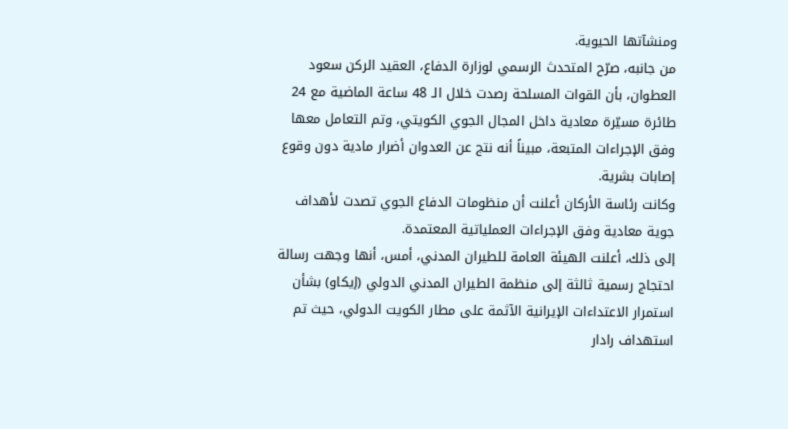ومنشآتها الحيوية.
من جانبه، صرّح المتحدث الرسمي لوزارة الدفاع، العقيد الركن سعود العطوان، بأن القوات المسلحة رصدت خلال الـ 48 ساعة الماضية مع 24 طائرة مسيّرة معادية داخل المجال الجوي الكويتي، وتم التعامل معها وفق الإجراءات المتبعة، مبيناً أنه نتج عن العدوان أضرار مادية دون وقوع إصابات بشرية.
وكانت رئاسة الأركان أعلنت أن منظومات الدفاع الجوي تصدت لأهداف جوية معادية وفق الإجراءات العملياتية المعتمدة.
إلى ذلك، أعلنت الهيئة العامة للطيران المدني، أمس، أنها وجهت رسالة احتجاج رسمية ثالثة إلى منظمة الطيران المدني الدولي (إيكاو) بشأن استمرار الاعتداءات الإيرانية الآثمة على مطار الكويت الدولي، حيث تم استهداف رادار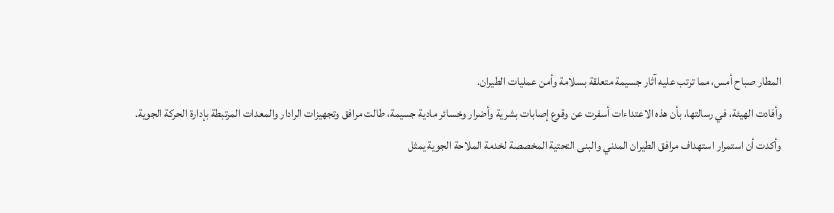المطار صباح أمس، مما ترتب عليه آثار جسيمة متعلقة بسلامة وأمن عمليات الطيران.
وأفادت الهيئة، في رسالتها، بأن هذه الاعتداءات أسفرت عن وقوع إصابات بشرية وأضرار وخسائر مادية جسيمة، طالت مرافق وتجهيزات الرادار والمعدات المرتبطة بإدارة الحركة الجوية.
وأكدت أن استمرار استهداف مرافق الطيران المدني والبنى التحتية المخصصة لخدمة الملاحة الجوية يمثل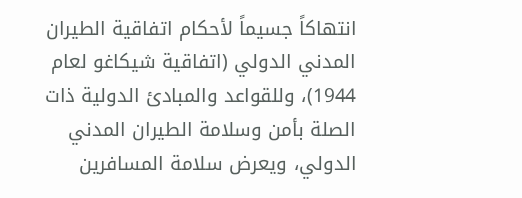انتهاكاً جسيماً لأحكام اتفاقية الطيران المدني الدولي (اتفاقية شيكاغو لعام 1944)، وللقواعد والمبادئ الدولية ذات الصلة بأمن وسلامة الطيران المدني الدولي، ويعرض سلامة المسافرين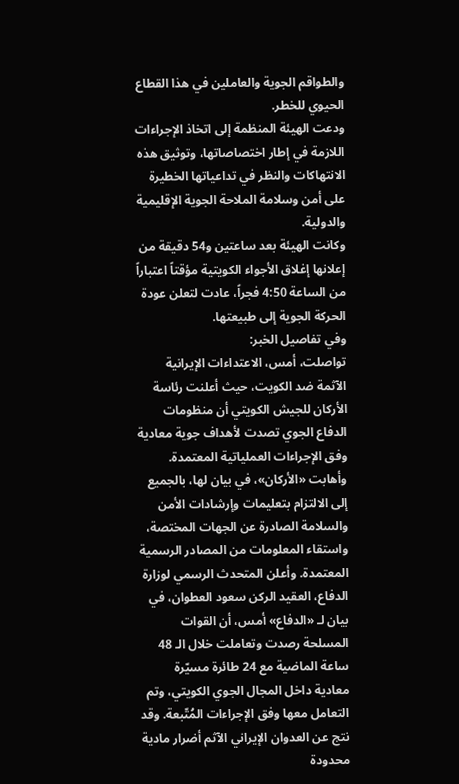والطواقم الجوية والعاملين في هذا القطاع الحيوي للخطر.
ودعت الهيئة المنظمة إلى اتخاذ الإجراءات اللازمة في إطار اختصاصاتها، وتوثيق هذه الانتهاكات والنظر في تداعياتها الخطيرة على أمن وسلامة الملاحة الجوية الإقليمية والدولية.
وكانت الهيئة بعد ساعتين و54 دقيقة من إعلانها إغلاق الأجواء الكويتية مؤقتاً اعتباراً من الساعة 4:50 فجراً، عادت لتعلن عودة الحركة الجوية إلى طبيعتها.
وفي تفاصيل الخبر:
تواصلت، أمس، الاعتداءات الإيرانية الآثمة ضد الكويت، حيث أعلنت رئاسة الأركان للجيش الكويتي أن منظومات الدفاع الجوي تصدت لأهداف جوية معادية وفق الإجراءات العملياتية المعتمدة.
وأهابت «الأركان»، في بيان لها، بالجميع إلى الالتزام بتعليمات وإرشادات الأمن والسلامة الصادرة عن الجهات المختصة، واستقاء المعلومات من المصادر الرسمية المعتمدة. وأعلن المتحدث الرسمي لوزارة الدفاع، العقيد الركن سعود العطوان، في بيان لـ «الدفاع» أمس، أن القوات المسلحة رصدت وتعاملت خلال الـ 48 ساعة الماضية مع 24 طائرة مسيّرة معادية داخل المجال الجوي الكويتي، وتم التعامل معها وفق الإجراءات المُتّبعة. وقد نتج عن العدوان الإيراني الآثم أضرار مادية محدودة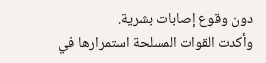دون وقوع إصابات بشرية.
وأكدت القوات المسلحة استمرارها في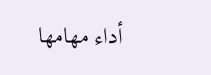أداء مهامها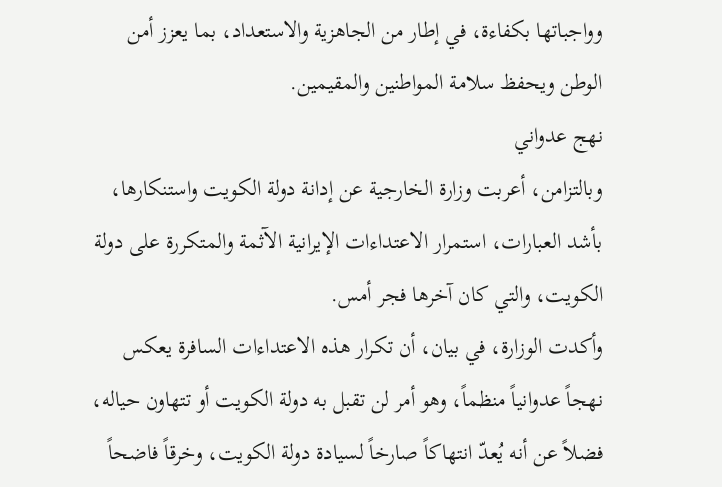وواجباتها بكفاءة، في إطار من الجاهزية والاستعداد، بما يعزز أمن الوطن ويحفظ سلامة المواطنين والمقيمين.
نهج عدواني
وبالتزامن، أعربت وزارة الخارجية عن إدانة دولة الكويت واستنكارها، بأشد العبارات، استمرار الاعتداءات الإيرانية الآثمة والمتكررة على دولة الكويت، والتي كان آخرها فجر أمس.
وأكدت الوزارة، في بيان، أن تكرار هذه الاعتداءات السافرة يعكس نهجاً عدوانياً منظماً، وهو أمر لن تقبل به دولة الكويت أو تتهاون حياله، فضلاً عن أنه يُعدّ انتهاكاً صارخاً لسيادة دولة الكويت، وخرقاً فاضحاً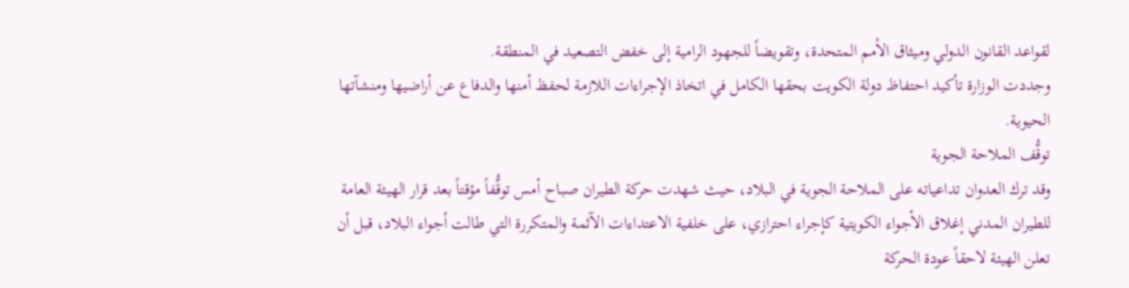لقواعد القانون الدولي وميثاق الأمم المتحدة، وتقويضاً للجهود الرامية إلى خفض التصعيد في المنطقة.
وجددت الوزارة تأكيد احتفاظ دولة الكويت بحقها الكامل في اتخاذ الإجراءات اللازمة لحفظ أمنها والدفاع عن أراضيها ومنشآتها الحيوية.
توقُّف الملاحة الجوية
وقد ترك العدوان تداعياته على الملاحة الجوية في البلاد، حيث شهدت حركة الطيران صباح أمس توقُّفاً مؤقتاً بعد قرار الهيئة العامة للطيران المدني إغلاق الأجواء الكويتية كإجراء احترازي، على خلفية الاعتداءات الآثمة والمتكررة التي طالت أجواء البلاد، قبل أن تعلن الهيئة لاحقاً عودة الحركة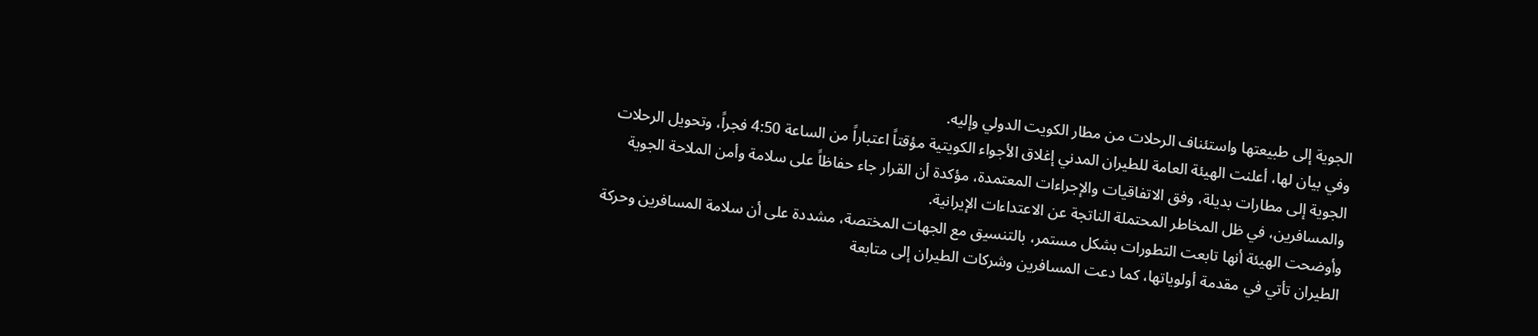الجوية إلى طبيعتها واستئناف الرحلات من مطار الكويت الدولي وإليه.
وفي بيان لها، أعلنت الهيئة العامة للطيران المدني إغلاق الأجواء الكويتية مؤقتاً اعتباراً من الساعة 4:50 فجراً، وتحويل الرحلات الجوية إلى مطارات بديلة، وفق الاتفاقيات والإجراءات المعتمدة، مؤكدة أن القرار جاء حفاظاً على سلامة وأمن الملاحة الجوية والمسافرين، في ظل المخاطر المحتملة الناتجة عن الاعتداءات الإيرانية.
وأوضحت الهيئة أنها تابعت التطورات بشكل مستمر، بالتنسيق مع الجهات المختصة، مشددة على أن سلامة المسافرين وحركة الطيران تأتي في مقدمة أولوياتها، كما دعت المسافرين وشركات الطيران إلى متابعة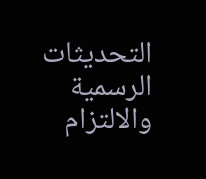التحديثات الرسمية والالتزام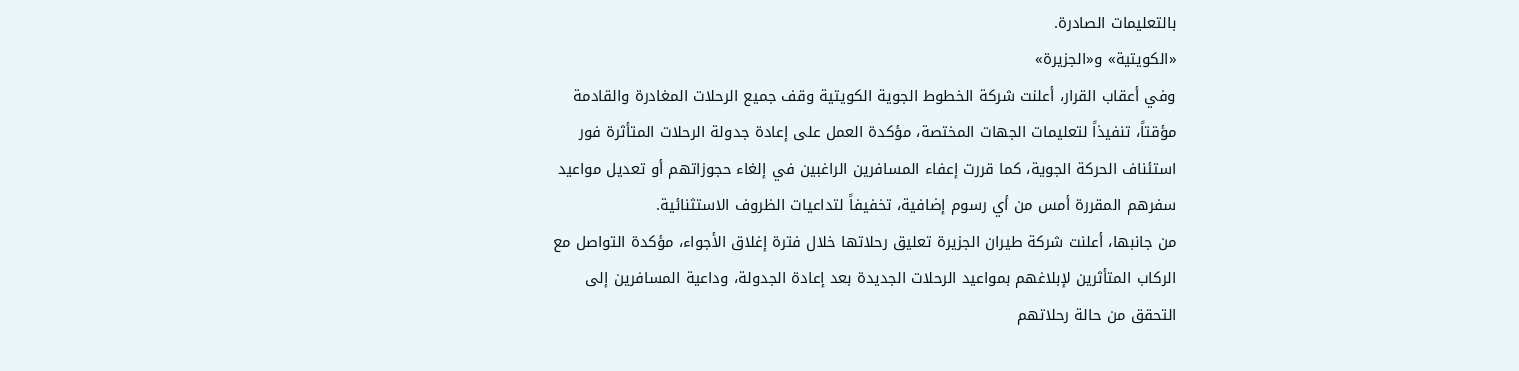بالتعليمات الصادرة.
«الكويتية» و«الجزيرة»
وفي أعقاب القرار، أعلنت شركة الخطوط الجوية الكويتية وقف جميع الرحلات المغادرة والقادمة مؤقتاً، تنفيذاً لتعليمات الجهات المختصة، مؤكدة العمل على إعادة جدولة الرحلات المتأثرة فور استئناف الحركة الجوية، كما قررت إعفاء المسافرين الراغبين في إلغاء حجوزاتهم أو تعديل مواعيد سفرهم المقررة أمس من أي رسوم إضافية، تخفيفاً لتداعيات الظروف الاستثنائية.
من جانبها، أعلنت شركة طيران الجزيرة تعليق رحلاتها خلال فترة إغلاق الأجواء، مؤكدة التواصل مع الركاب المتأثرين لإبلاغهم بمواعيد الرحلات الجديدة بعد إعادة الجدولة، وداعية المسافرين إلى التحقق من حالة رحلاتهم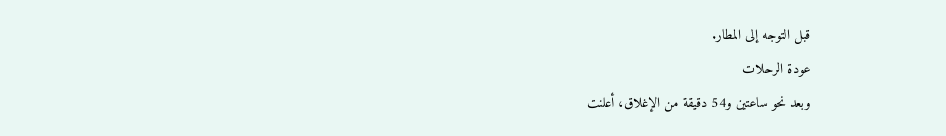قبل التوجه إلى المطار.
عودة الرحلات
وبعد نحو ساعتين و54 دقيقة من الإغلاق، أعلنت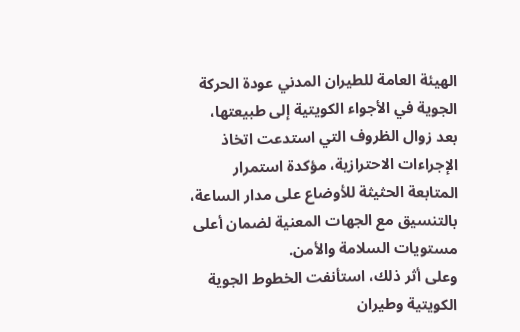الهيئة العامة للطيران المدني عودة الحركة الجوية في الأجواء الكويتية إلى طبيعتها، بعد زوال الظروف التي استدعت اتخاذ الإجراءات الاحترازية، مؤكدة استمرار المتابعة الحثيثة للأوضاع على مدار الساعة، بالتنسيق مع الجهات المعنية لضمان أعلى مستويات السلامة والأمن.
وعلى أثر ذلك، استأنفت الخطوط الجوية الكويتية وطيران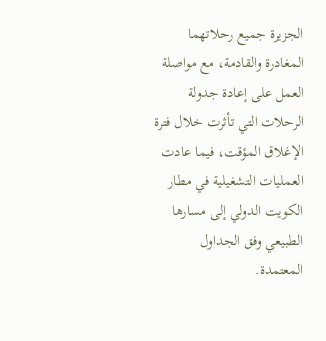الجزيرة جميع رحلاتهما المغادرة والقادمة، مع مواصلة العمل على إعادة جدولة الرحلات التي تأثرت خلال فترة الإغلاق المؤقت، فيما عادت العمليات التشغيلية في مطار الكويت الدولي إلى مسارها الطبيعي وفق الجداول المعتمدة.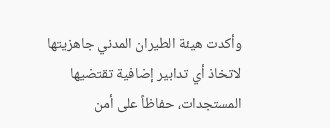وأكدت هيئة الطيران المدني جاهزيتها لاتخاذ أي تدابير إضافية تقتضيها المستجدات، حفاظاً على أمن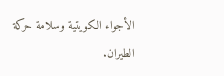الأجواء الكويتية وسلامة حركة الطيران.